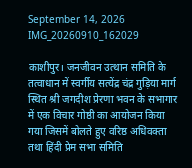September 14, 2026
IMG_20260910_162029

काशीपुर। जनजीवन उत्थान समिति के तत्वाधान में स्वर्गीय सत्येंद्र चंद्र गुड़िया मार्ग स्थित श्री जगदीश प्रेरणा भवन के सभागार में एक विचार गोष्ठी का आयोजन किया गया जिसमें बोलते हुए वरिष्ठ अधिवक्ता तथा हिंदी प्रेम सभा समिति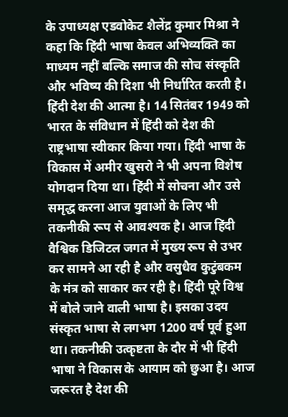के उपाध्यक्ष एडवोकेट शैलेंद्र कुमार मिश्रा ने कहा कि हिंदी भाषा केवल अभिव्यक्ति का माध्यम नहीं बल्कि समाज की सोच संस्कृति और भविष्य की दिशा भी निर्धारित करती है। हिंदी देश की आत्मा है। 14 सितंबर 1949 को भारत के संविधान में हिंदी को देश की राष्ट्रभाषा स्वीकार किया गया। हिंदी भाषा के विकास में अमीर खुसरो ने भी अपना विशेष योगदान दिया था। हिंदी में सोचना और उसे समृद्ध करना आज युवाओं के लिए भी तकनीकी रूप से आवश्यक है। आज हिंदी वैश्विक डिजिटल जगत में मुख्य रूप से उभर कर सामने आ रही है और वसुधैव कुटुंबकम के मंत्र को साकार कर रही है। हिंदी पूरे विश्व में बोले जाने वाली भाषा है। इसका उदय संस्कृत भाषा से लगभग 1200 वर्ष पूर्व हुआ था। तकनीकी उत्कृष्टता के दौर में भी हिंदी भाषा ने विकास के आयाम को छुआ है। आज जरूरत है देश की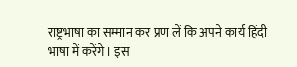राष्ट्रभाषा का सम्मान कर प्रण लें कि अपने कार्य हिंदी भाषा में करेंगे। इस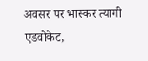अवसर पर भास्कर त्यागी एडवोकेट,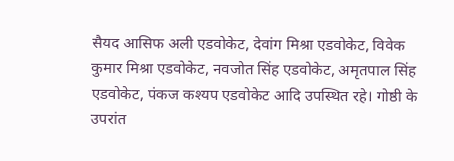सैयद आसिफ अली एडवोकेट, देवांग मिश्रा एडवोकेट, विवेक कुमार मिश्रा एडवोकेट, नवजोत सिंह एडवोकेट, अमृतपाल सिंह एडवोकेट, पंकज कश्यप एडवोकेट आदि उपस्थित रहे। गोष्ठी के उपरांत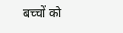बच्चों को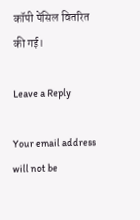कॉपी पेंसिल वितरित की गई।

Leave a Reply

Your email address will not be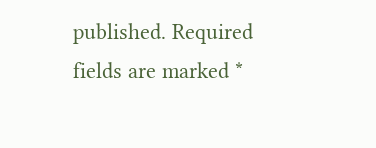published. Required fields are marked *